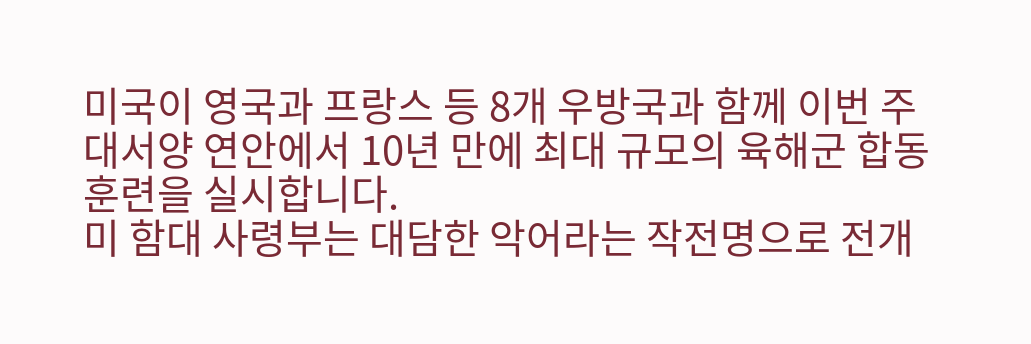미국이 영국과 프랑스 등 8개 우방국과 함께 이번 주 대서양 연안에서 10년 만에 최대 규모의 육해군 합동 훈련을 실시합니다.
미 함대 사령부는 대담한 악어라는 작전명으로 전개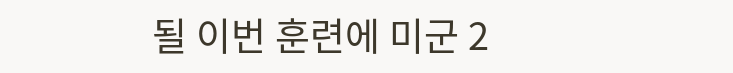될 이번 훈련에 미군 2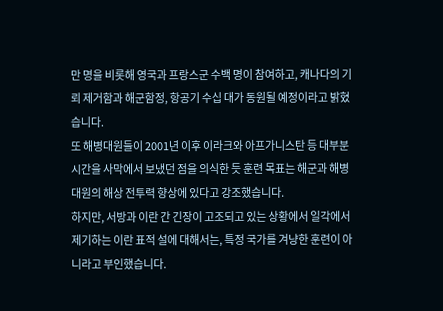만 명을 비롯해 영국과 프랑스군 수백 명이 참여하고, 캐나다의 기뢰 제거함과 해군함정, 항공기 수십 대가 동원될 예정이라고 밝혔습니다.
또 해병대원들이 2001년 이후 이라크와 아프가니스탄 등 대부분 시간을 사막에서 보냈던 점을 의식한 듯 훈련 목표는 해군과 해병대원의 해상 전투력 향상에 있다고 강조했습니다.
하지만, 서방과 이란 간 긴장이 고조되고 있는 상황에서 일각에서 제기하는 이란 표적 설에 대해서는, 특정 국가를 겨냥한 훈련이 아니라고 부인했습니다.